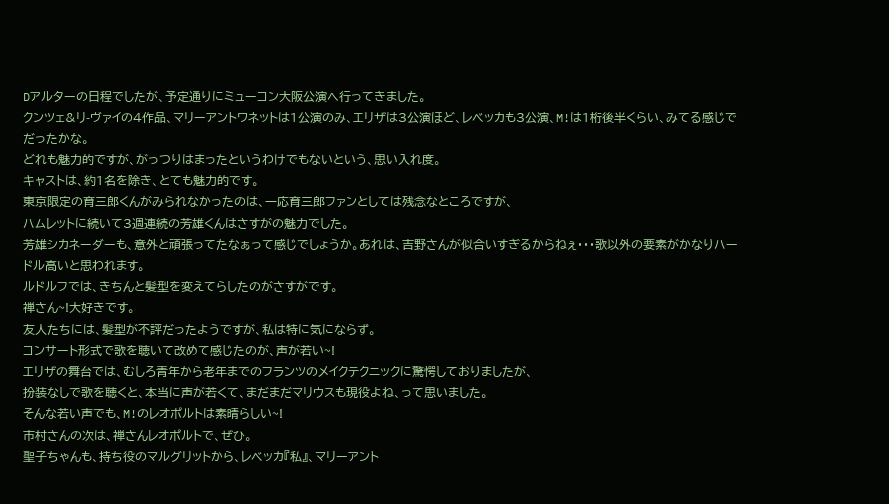Dアルターの日程でしたが、予定通りにミューコン大阪公演へ行ってきました。
クンツェ&リ-ヴァイの4作品、マリーアントワネットは1公演のみ、エリザは3公演ほど、レベッカも3公演、M!は1桁後半くらい、みてる感じでだったかな。
どれも魅力的ですが、がっつりはまったというわけでもないという、思い入れ度。
キャストは、約1名を除き、とても魅力的です。
東京限定の育三郎くんがみられなかったのは、一応育三郎ファンとしては残念なところですが、
ハムレットに続いて3週連続の芳雄くんはさすがの魅力でした。
芳雄シカネーダーも、意外と頑張ってたなぁって感じでしょうか。あれは、吉野さんが似合いすぎるからねぇ・・・歌以外の要素がかなりハードル高いと思われます。
ルドルフでは、きちんと髪型を変えてらしたのがさすがです。
禅さん~!大好きです。
友人たちには、髪型が不評だったようですが、私は特に気にならず。
コンサート形式で歌を聴いて改めて感じたのが、声が若い~!
エリザの舞台では、むしろ青年から老年までのフランツのメイクテクニックに驚愕しておりましたが、
扮装なしで歌を聴くと、本当に声が若くて、まだまだマリウスも現役よね、って思いました。
そんな若い声でも、M!のレオポルトは素晴らしい~!
市村さんの次は、禅さんレオポルトで、ぜひ。
聖子ちゃんも、持ち役のマルグリットから、レベッカ『私』、マリーアント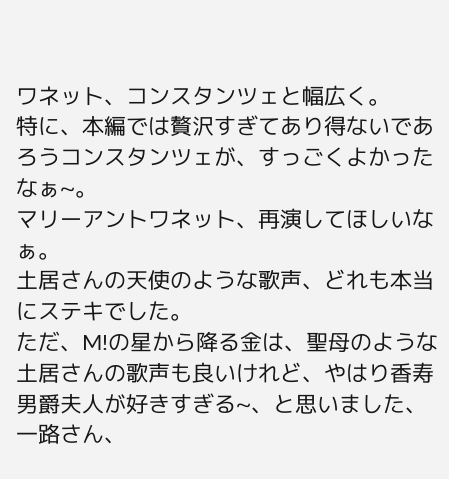ワネット、コンスタンツェと幅広く。
特に、本編では贅沢すぎてあり得ないであろうコンスタンツェが、すっごくよかったなぁ~。
マリーアントワネット、再演してほしいなぁ。
土居さんの天使のような歌声、どれも本当にステキでした。
ただ、M!の星から降る金は、聖母のような土居さんの歌声も良いけれど、やはり香寿男爵夫人が好きすぎる~、と思いました、
一路さん、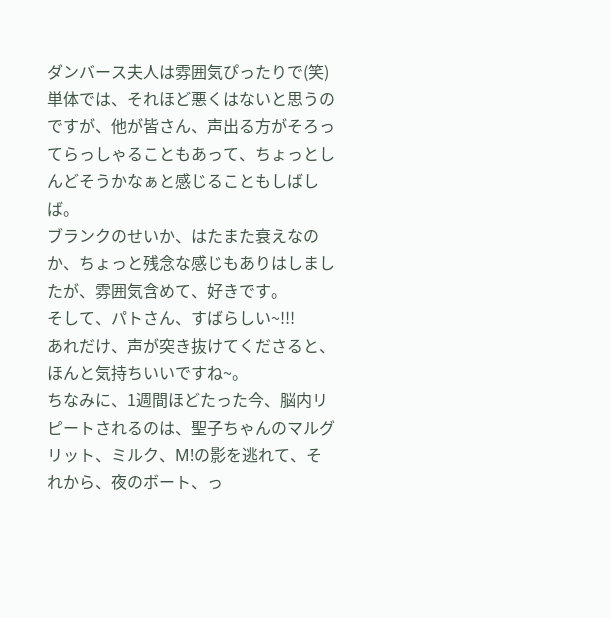ダンバース夫人は雰囲気ぴったりで(笑)
単体では、それほど悪くはないと思うのですが、他が皆さん、声出る方がそろってらっしゃることもあって、ちょっとしんどそうかなぁと感じることもしばしば。
ブランクのせいか、はたまた衰えなのか、ちょっと残念な感じもありはしましたが、雰囲気含めて、好きです。
そして、パトさん、すばらしい~!!!
あれだけ、声が突き抜けてくださると、ほんと気持ちいいですね~。
ちなみに、1週間ほどたった今、脳内リピートされるのは、聖子ちゃんのマルグリット、ミルク、M!の影を逃れて、それから、夜のボート、っ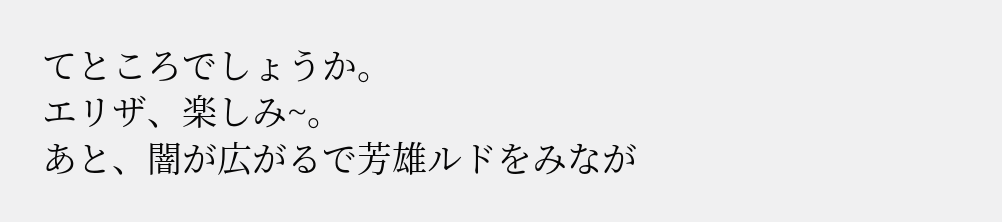てところでしょうか。
エリザ、楽しみ~。
あと、闇が広がるで芳雄ルドをみなが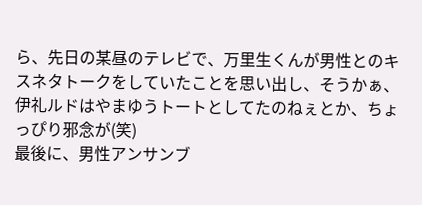ら、先日の某昼のテレビで、万里生くんが男性とのキスネタトークをしていたことを思い出し、そうかぁ、伊礼ルドはやまゆうトートとしてたのねぇとか、ちょっぴり邪念が(笑)
最後に、男性アンサンブ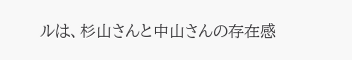ルは、杉山さんと中山さんの存在感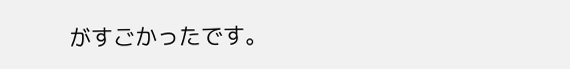がすごかったです。